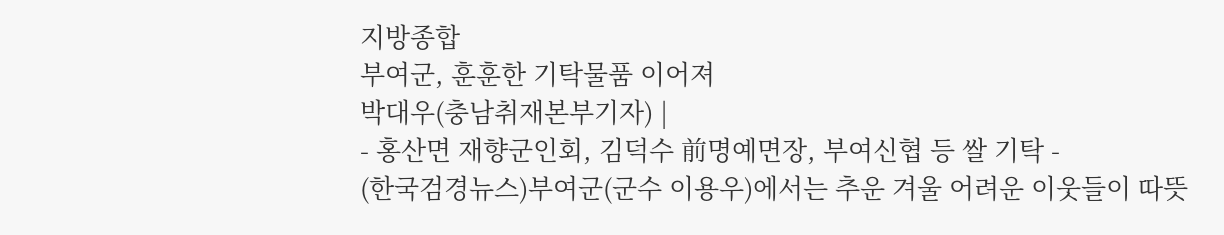지방종합
부여군, 훈훈한 기탁물품 이어져
박대우(충남취재본부기자) |
- 홍산면 재향군인회, 김덕수 前명예면장, 부여신협 등 쌀 기탁 -
(한국검경뉴스)부여군(군수 이용우)에서는 추운 겨울 어려운 이웃들이 따뜻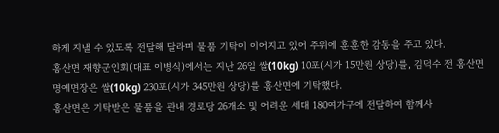하게 지낼 수 있도록 전달해 달라며 물품 기탁이 이어지고 있어 주위에 훈훈한 감동을 주고 있다.
홍산면 재향군인회(대표 이병식)에서는 지난 26일 쌀(10kg) 10포(시가 15만원 상당)를, 김덕수 전 홍산면 명예면장은 쌀(10kg) 230포(시가 345만원 상당)를 홍산면에 기탁했다.
홍산면은 기탁받은 물품을 관내 경로당 26개소 및 어려운 세대 180여가구에 전달하여 함께사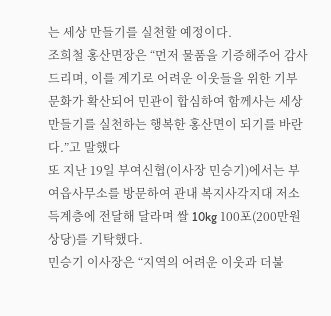는 세상 만들기를 실천할 예정이다.
조희철 홍산면장은 “먼저 물품을 기증해주어 감사드리며, 이를 계기로 어려운 이웃들을 위한 기부문화가 확산되어 민관이 합심하여 함께사는 세상 만들기를 실천하는 행복한 홍산면이 되기를 바란다.”고 말했다
또 지난 19일 부여신협(이사장 민승기)에서는 부여읍사무소를 방문하여 관내 복지사각지대 저소득계층에 전달해 달라며 쌀 10kg 100포(200만원 상당)를 기탁했다.
민승기 이사장은 “지역의 어려운 이웃과 더불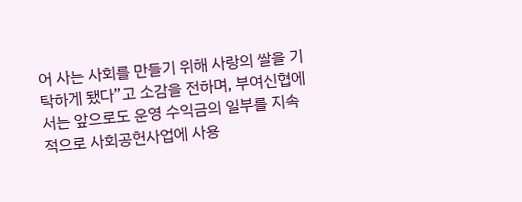어 사는 사회를 만들기 위해 사랑의 쌀을 기탁하게 됐다”고 소감을 전하며, 부여신협에서는 앞으로도 운영 수익금의 일부를 지속적으로 사회공헌사업에 사용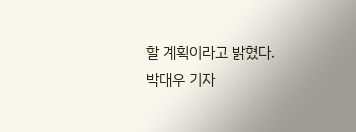할 계획이라고 밝혔다.
박대우 기자